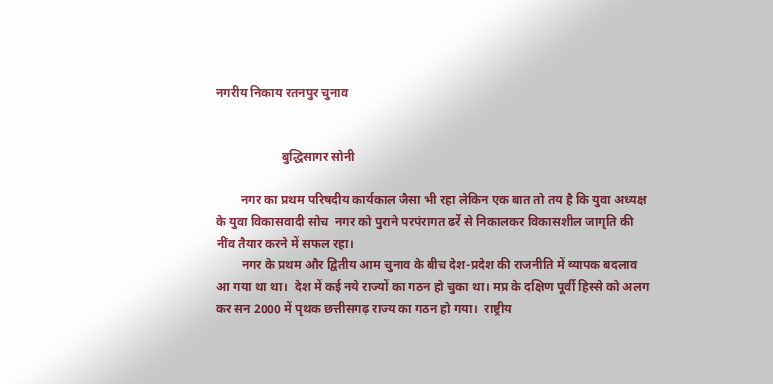नगरीय निकाय रतनपुर चुनाव


                     बुद्धिसागर सोनी

        नगर का प्रथम परिषदीय कार्यकाल जैसा भी रहा लेकिन एक बात तो तय है कि युवा अध्यक्ष के युवा विकासवादी सोच  नगर को पुराने परपंरागत ढर्रे से निकालकर विकासशील जागृति की नींव तैयार करने में सफल रहा।
        नगर के प्रथम और द्वितीय आम चुनाव के बीच देश-प्रदेश की राजनीति में व्यापक बदलाव आ गया था था।  देश में कई नये राज्यों का गठन हो चुका था। मप्र के दक्षिण पूर्वी हिस्से को अलग कर सन 2000 में पृथक छत्तीसगढ़ राज्य का गठन हो गया।  राष्ट्रीय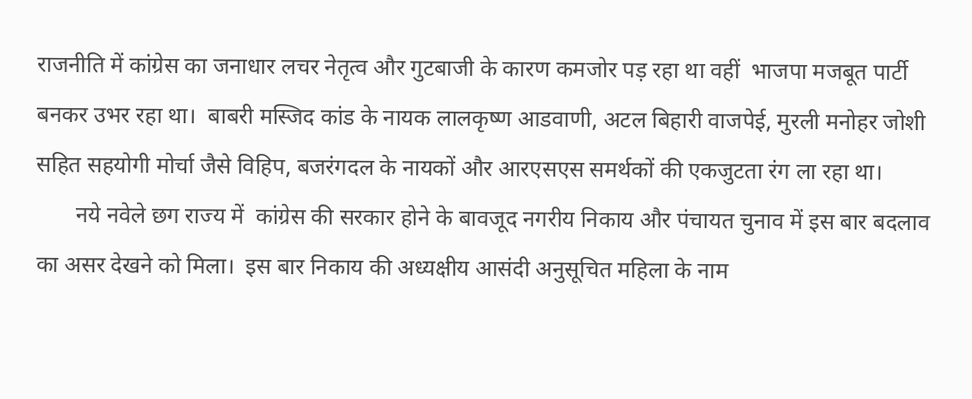राजनीति में कांग्रेस का जनाधार लचर नेतृत्व और गुटबाजी के कारण कमजोर पड़ रहा था वहीं  भाजपा मजबूत पार्टी बनकर उभर रहा था।  बाबरी मस्जिद कांड के नायक लालकृष्ण आडवाणी, अटल बिहारी वाजपेई, मुरली मनोहर जोशी सहित सहयोगी मोर्चा जैसे विहिप, बजरंगदल के नायकों और आरएसएस समर्थकों की एकजुटता रंग ला रहा था।
       नये नवेले छग राज्य में  कांग्रेस की सरकार होने के बावजूद नगरीय निकाय और पंचायत चुनाव में इस बार बदलाव का असर देखने को मिला।  इस बार निकाय की अध्यक्षीय आसंदी अनुसूचित महिला के नाम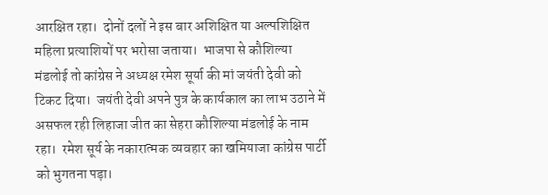आरक्षित रहा।  दोनों दलों ने इस बार अशिक्षित या अल्पशिक्षित महिला प्रत्याशियों पर भरोसा जताया।  भाजपा से कौशिल्या मंडलोई तो कांग्रेस ने अध्यक्ष रमेश सूर्या की मां जयंती देवी को टिकट दिया।  जयंती देवी अपने पुत्र के कार्यकाल का लाभ उठाने में असफल रही लिहाजा जीत का सेहरा कौशिल्या मंडलोई के नाम रहा।  रमेश सूर्य के नकारात्मक व्यवहार का खमियाजा कांग्रेस पार्टी को भुगतना पड़ा।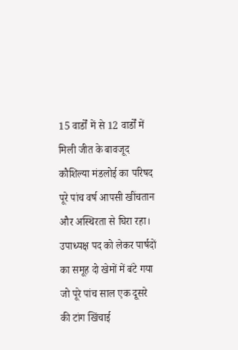15 वार्डों में से 12 वार्डों में  मिली जीत के बावजूद कौशिल्या मंडलोई का परिषद पूरे पांच वर्ष आपसी खींचतान और अस्थिरता से घिरा रहा।  उपाध्यक्ष पद को लेकर पार्षदों का समूह दो खेमों में बंटे गया  जो पूरे पांच साल एक दूसरे की टांग खिंचाई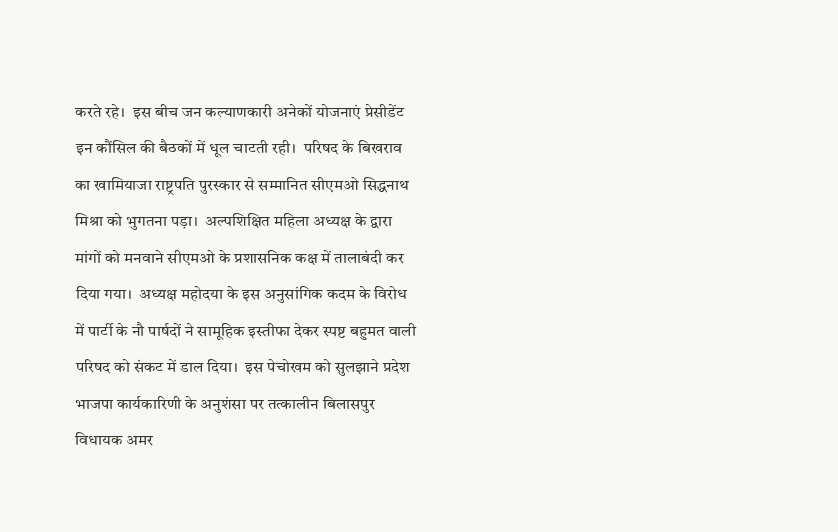करते रहे।  इस बीच जन कल्याणकारी अनेकों योजनाएं प्रेसीडेंट इन कौंसिल की बैठकों में धूल चाटती रही।  परिषद के बिखराव का खामियाजा राष्ट्रपति पुरस्कार से सम्मानित सीएमओ सिद्धनाथ मिश्रा को भुगतना पड़ा।  अल्पशिक्षित महिला अध्यक्ष के द्वारा मांगों को मनवाने सीएमओ के प्रशासनिक कक्ष में तालाबंदी कर दिया गया।  अध्यक्ष महोदया के इस अनुसांगिक कदम के विरोध में पार्टी के नौ पार्षदों ने सामूहिक इस्तीफा देकर स्पष्ट बहुमत वाली परिषद को संकट में डाल दिया।  इस पेचोखम को सुलझाने प्रदेश भाजपा कार्यकारिणी के अनुशंसा पर तत्कालीन बिलासपुर विधायक अमर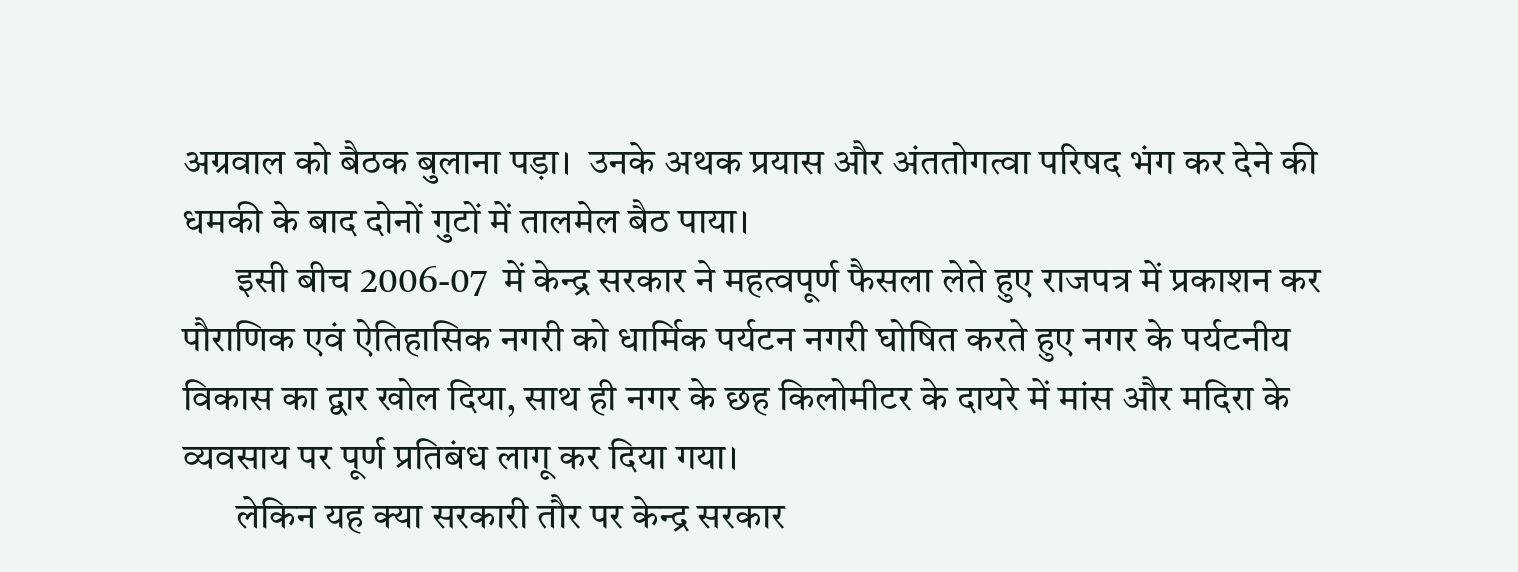अग्रवाल को बैठक बुलाना पड़ा।  उनके अथक प्रयास और अंततोगत्वा परिषद भंग कर देने की धमकी के बाद दोनों गुटों में तालमेल बैठ पाया।
       इसी बीच 2006-07  में केन्द्र सरकार ने महत्वपूर्ण फैसला लेते हुए राजपत्र में प्रकाशन कर पौराणिक एवं ऐतिहासिक नगरी को धार्मिक पर्यटन नगरी घोषित करते हुए नगर के पर्यटनीय विकास का द्वार खोल दिया, साथ ही नगर के छह किलोमीटर के दायरे में मांस और मदिरा के व्यवसाय पर पूर्ण प्रतिबंध लागू कर दिया गया।
       लेकिन यह क्या सरकारी तौर पर केन्द्र सरकार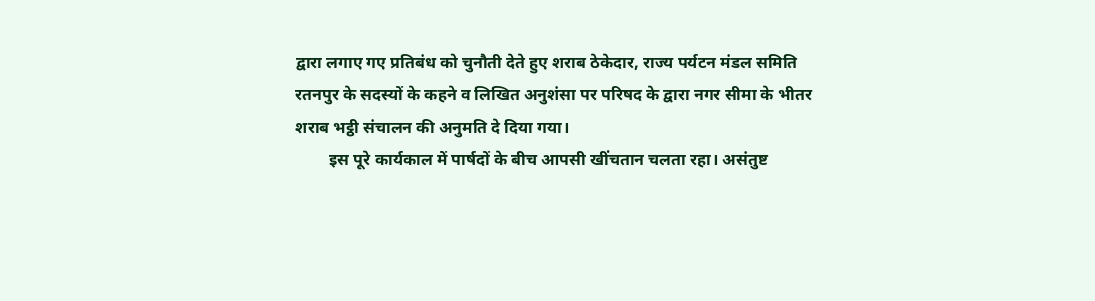द्वारा लगाए गए प्रतिबंध को चुनौती देते हुए शराब ठेकेदार, राज्य पर्यटन मंडल समिति रतनपुर के सदस्यों के कहने व लिखित अनुशंसा पर परिषद के द्वारा नगर सीमा के भीतर शराब भट्ठी संचालन की अनुमति दे दिया गया।
        इस पूरे कार्यकाल में पार्षदों के बीच आपसी खींचतान चलता रहा। असंतुष्ट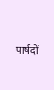पार्षदों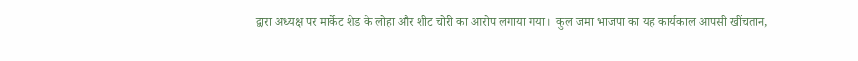द्वारा अध्यक्ष पर मार्केट शेड के लोहा और शीट चोरी का आरोप लगाया गया।  कुल जमा भाजपा का यह कार्यकाल आपसी खींचतान,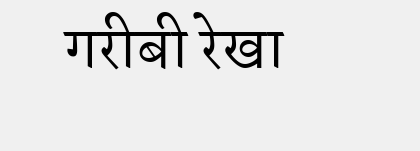गरीबी रेखा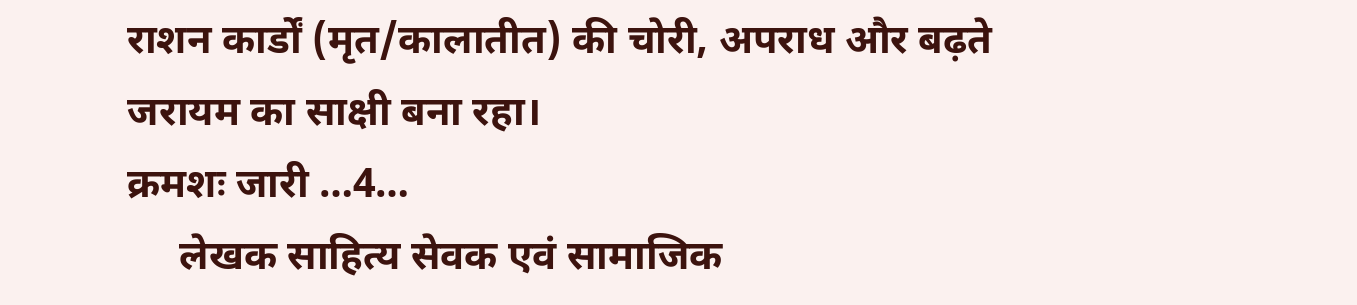राशन कार्डों (मृत/कालातीत) की चोरी, अपराध और बढ़ते जरायम का साक्षी बना रहा।
क्रमशः जारी …4…
     लेखक साहित्य सेवक एवं सामाजिक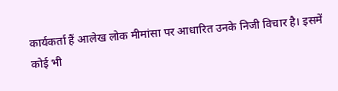कार्यकर्ता हैं आलेख लोक मीमांसा पर आधारित उनके निजी विचार है। इसमें कोई भी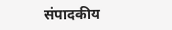संपादकीय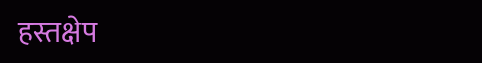हस्तक्षेप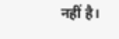नहीं है।